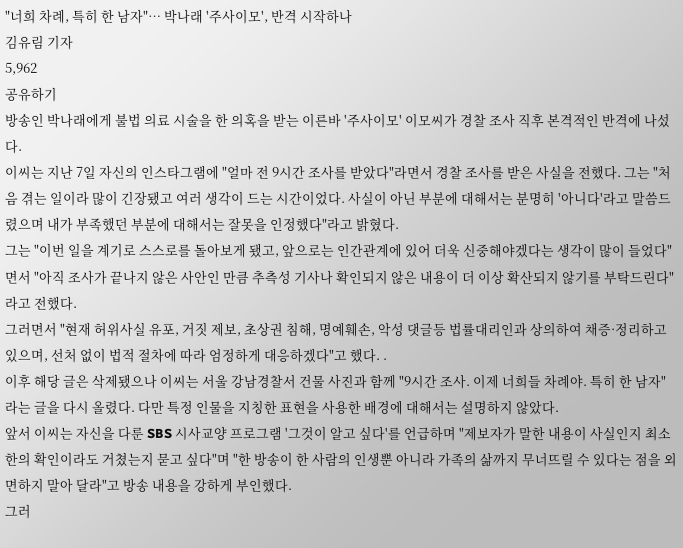"너희 차례, 특히 한 남자"… 박나래 '주사이모', 반격 시작하나
김유림 기자
5,962
공유하기
방송인 박나래에게 불법 의료 시술을 한 의혹을 받는 이른바 '주사이모' 이모씨가 경찰 조사 직후 본격적인 반격에 나섰다.
이씨는 지난 7일 자신의 인스타그램에 "얼마 전 9시간 조사를 받았다"라면서 경찰 조사를 받은 사실을 전했다. 그는 "처음 겪는 일이라 많이 긴장됐고 여러 생각이 드는 시간이었다. 사실이 아닌 부분에 대해서는 분명히 '아니다'라고 말씀드렸으며 내가 부족했던 부분에 대해서는 잘못을 인정했다"라고 밝혔다.
그는 "이번 일을 계기로 스스로를 돌아보게 됐고, 앞으로는 인간관계에 있어 더욱 신중해야겠다는 생각이 많이 들었다"면서 "아직 조사가 끝나지 않은 사안인 만큼 추측성 기사나 확인되지 않은 내용이 더 이상 확산되지 않기를 부탁드린다"라고 전했다.
그러면서 "현재 허위사실 유포, 거짓 제보, 초상권 침해, 명예훼손, 악성 댓글등 법률대리인과 상의하여 채증·정리하고 있으며, 선처 없이 법적 절차에 따라 엄정하게 대응하겠다"고 했다. .
이후 해당 글은 삭제됐으나 이씨는 서울 강남경찰서 건물 사진과 함께 "9시간 조사. 이제 너희들 차례야. 특히 한 남자"라는 글을 다시 올렸다. 다만 특정 인물을 지칭한 표현을 사용한 배경에 대해서는 설명하지 않았다.
앞서 이씨는 자신을 다룬 SBS 시사교양 프로그램 '그것이 알고 싶다'를 언급하며 "제보자가 말한 내용이 사실인지 최소한의 확인이라도 거쳤는지 묻고 싶다"며 "한 방송이 한 사람의 인생뿐 아니라 가족의 삶까지 무너뜨릴 수 있다는 점을 외면하지 말아 달라"고 방송 내용을 강하게 부인했다.
그러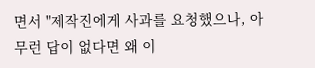면서 "제작진에게 사과를 요청했으나, 아무런 답이 없다면 왜 이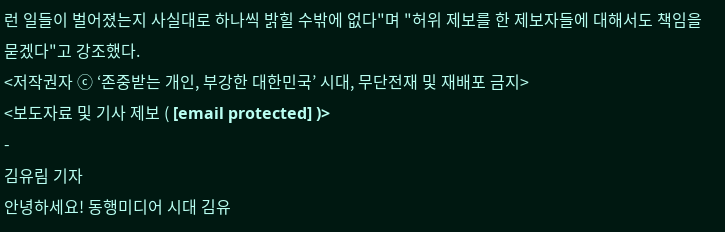런 일들이 벌어졌는지 사실대로 하나씩 밝힐 수밖에 없다"며 "허위 제보를 한 제보자들에 대해서도 책임을 묻겠다"고 강조했다.
<저작권자 ⓒ ‘존중받는 개인, 부강한 대한민국’ 시대, 무단전재 및 재배포 금지>
<보도자료 및 기사 제보 ( [email protected] )>
-
김유림 기자
안녕하세요! 동행미디어 시대 김유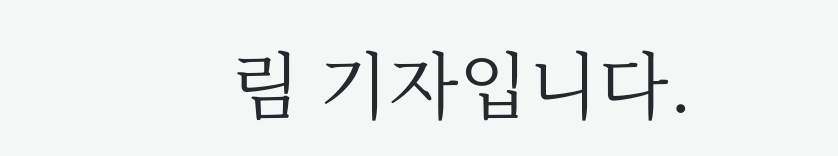림 기자입니다.